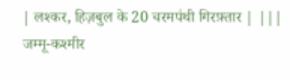| लश्कर, हिज़बुल के 20 चरमपंथी गिरफ़्तार | |||
जम्मू-कश्मीर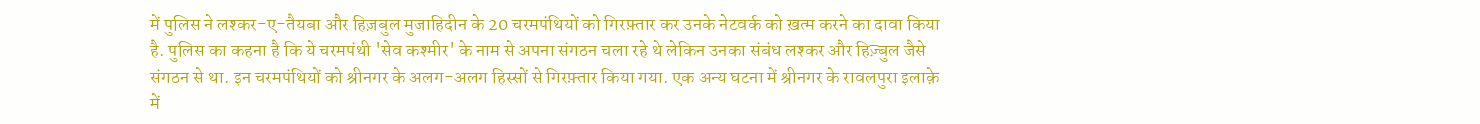में पुलिस ने लश्कर-ए-तैयबा और हिज़बुल मुजाहिदीन के 20 चरमपंथियों को गिरफ़्तार कर उनके नेटवर्क को ख़त्म करने का दावा किया है. पुलिस का कहना है कि ये चरमपंथी 'सेव कश्मीर' के नाम से अपना संगठन चला रहे थे लेकिन उनका संबंध लश्कर और हिज़्बुल जैसे संगठन से था. इन चरमपंथियों को श्रीनगर के अलग-अलग हिस्सों से गिरफ़्तार किया गया. एक अन्य घटना में श्रीनगर के रावलपुरा इलाक़े में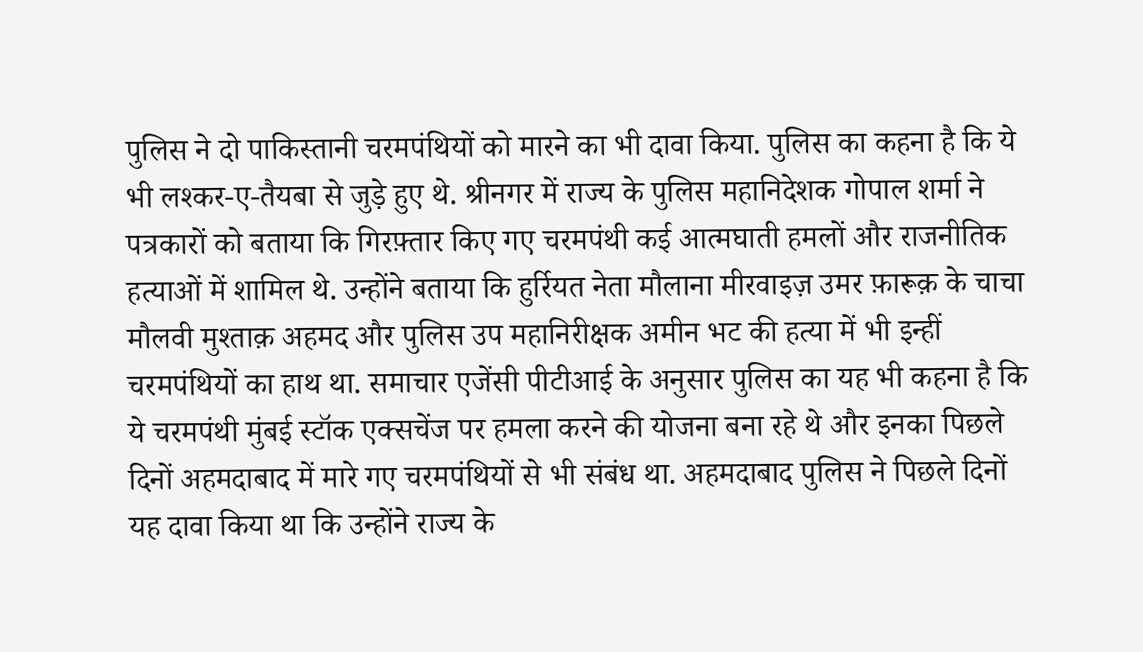पुलिस ने दो पाकिस्तानी चरमपंथियों को मारने का भी दावा किया. पुलिस का कहना है कि ये भी लश्कर-ए-तैयबा से जुड़े हुए थे. श्रीनगर में राज्य के पुलिस महानिदेशक गोपाल शर्मा ने पत्रकारों को बताया कि गिरफ़्तार किए गए चरमपंथी कई आत्मघाती हमलों और राजनीतिक हत्याओं में शामिल थे. उन्होंने बताया कि हुर्रियत नेता मौलाना मीरवाइज़ उमर फ़ारूक़ के चाचा मौलवी मुश्ताक़ अहमद और पुलिस उप महानिरीक्षक अमीन भट की हत्या में भी इन्हीं चरमपंथियों का हाथ था. समाचार एजेंसी पीटीआई के अनुसार पुलिस का यह भी कहना है कि ये चरमपंथी मुंबई स्टॉक एक्सचेंज पर हमला करने की योजना बना रहे थे और इनका पिछले दिनों अहमदाबाद में मारे गए चरमपंथियों से भी संबंध था. अहमदाबाद पुलिस ने पिछले दिनों यह दावा किया था कि उन्होंने राज्य के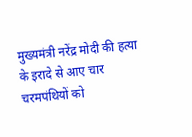मुख्यमंत्री नरेंद्र मोदी की हत्या के इरादे से आए चार चरमपंथियों को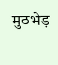मुठभेड़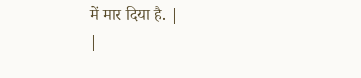में मार दिया है. |
|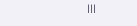|||